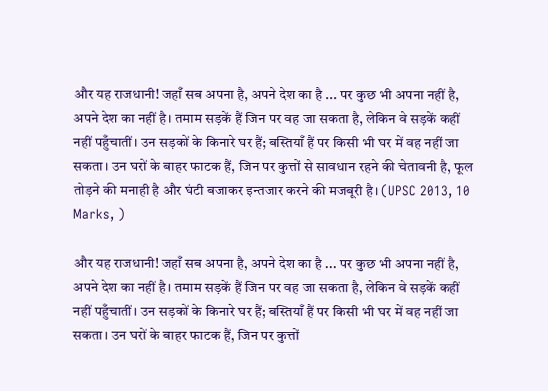और यह राजधानी! जहाँ सब अपना है, अपने देश का है ... पर कुछ भी अपना नहीं है, अपने देश का नहीं है। तमाम सड़कें हैं जिन पर वह जा सकता है, लेकिन वे सड़कें कहीं नहीं पहुँचातीं। उन सड़कों के किनारे घर हैं; बस्तियाँ हैं पर किसी भी घर में वह नहीं जा सकता। उन घरों के बाहर फाटक हैं, जिन पर कुत्तों से सावधान रहने की चेतावनी है, फूल तोड़ने की मनाही है और घंटी बजाकर इन्तजार करने की मजबूरी है। (UPSC 2013, 10 Marks, )

और यह राजधानी! जहाँ सब अपना है, अपने देश का है ... पर कुछ भी अपना नहीं है, अपने देश का नहीं है। तमाम सड़कें हैं जिन पर वह जा सकता है, लेकिन वे सड़कें कहीं नहीं पहुँचातीं। उन सड़कों के किनारे घर हैं; बस्तियाँ हैं पर किसी भी घर में वह नहीं जा सकता। उन घरों के बाहर फाटक हैं, जिन पर कुत्तों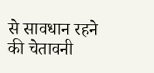से सावधान रहने की चेतावनी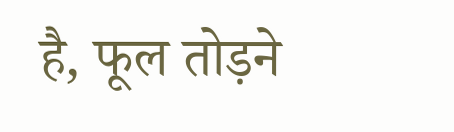है, फूल तोड़ने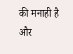की मनाही है और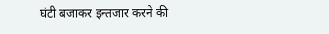घंटी बजाकर इन्तजार करने की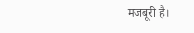मजबूरी है।